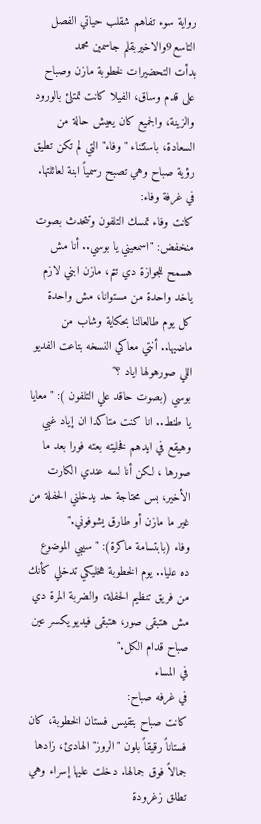رواية سوء تفاهم شقلب حياتي الفصل التاسع9والاخيربقلم جاسمين محمد
بدأت التحضيرات لخطوبة مازن وصباح على قدم وساق، الفيلا كانت تمتلئ بالورود والزينة، والجميع كان يعيش حالة من السعادة، باستثناء "وفاء" التي لم تكن تطيق رؤية صباح وهي تصبح رسمياً ابنة لعائلتها.
في غرفة وفاء:
كانت وفاء تمسك التلفون وتتحدث بصوت منخفض: "اسمعيني يا بوسي.. أنا مش هسمح للجوازة دي تتم، مازن ابني لازم ياخد واحدة من مستوانا، مش واحدة كل يوم طالعالنا بحكاية وشاب من ماضيها.. أنتي معاكي النسخه بتاعت الفديو اللي صورهولها اياد ؟"
بوسي (بصوت حاقد علي التلفون ): "معايا يا طنط.. انا كنت متاكدا ان إياد غبي وهيقع في ايدهم فخليته بعته فورا بعد ما صورها ، لكن أنا لسه عندي الكارت الأخير، بس محتاجة حد يدخلني الحفلة من غير ما مازن أو طارق يشوفوني."
وفاء (بابتسامة ماكرة): "سيبي الموضوع ده عليا.. يوم الخطوبة هخليكي تدخلي كأنك من فريق تنظيم الحفلة، والضربة المرة دي مش هتبقى صور، هتبقى فيديو يكسر عين صباح قدام الكل."
في المساء
في غرفه صباح:
كانت صباح بتقيس فستان الخطوبة، كان فستاناً رقيقاً بلون "الروز" الهادئ، زادها جمالاً فوق جمالها. دخلت عليها إسراء وهي تطلق زغرودة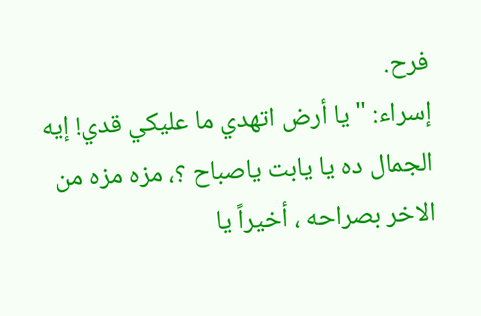فرح.
إسراء: "يا أرض اتهدي ما عليكي قدي! إيه الجمال ده يا يابت ياصباح ؟، مزه مزه من الاخر بصراحه ، أخيراً يا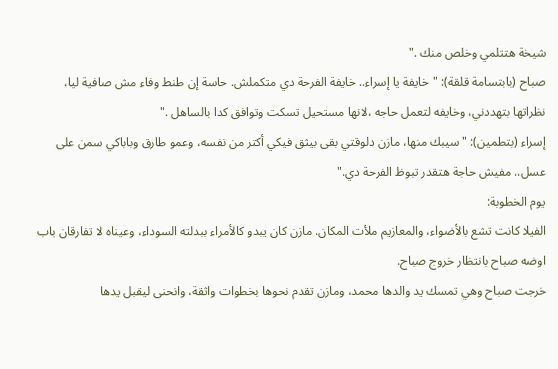شيخة هتتلمي وخلص منك ."
صباح (بابتسامة قلقة): "خايفة يا إسراء.. خايفة الفرحة دي متكملش. حاسة إن طنط وفاء مش صافية ليا، نظراتها بتهددني، وخايفه لتعمل حاجه ،لانها مستحيل تسكت وتوافق كدا بالساهل ."
إسراء (بتطمين): "سيبك منها، مازن دلوقتي بقى بيثق فيكي أكتر من نفسه، وعمو طارق وباباكي سمن على عسل.. مفيش حاجة هتقدر تبوظ الفرحة دي."
يوم الخطوبة:
الفيلا كانت تشع بالأضواء، والمعازيم ملأت المكان. مازن كان يبدو كالأمراء ببدلته السوداء، وعيناه لا تفارقان باب اوضه صباح بانتظار خروج صباح.
خرجت صباح وهي تمسك يد والدها محمد، ومازن تقدم نحوها بخطوات واثقة، وانحنى ليقبل يدها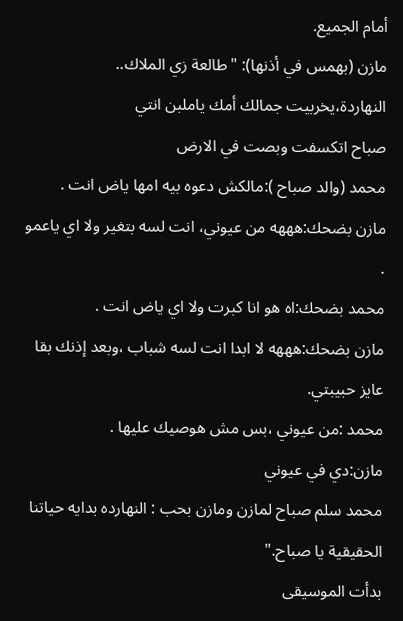أمام الجميع.
مازن (بهمس في أذنها): "طالعة زي الملاك.. النهاردة،يخربيت جمالك أمك ياملبن انتي
صباح اتكسفت وبصت في الارض
محمد (والد صباح ):مالكش دعوه بيه امها ياض انت .
مازن بضحك:هههه من عيوني، انت لسه بتغير ولا اي ياعمو .
محمد بضحك:اه هو انا كبرت ولا اي ياض انت .
مازن بضحك:هههه لا ابدا انت لسه شباب ،وبعد إذنك بقا عايز حبيبتي.
محمد :من عيوني ،بس مش هوصيك عليها .
مازن:دي في عيوني
محمد سلم صباح لمازن ومازن بحب : النهارده بدايه حياتنا الحقيقية يا صباح."
بدأت الموسيقى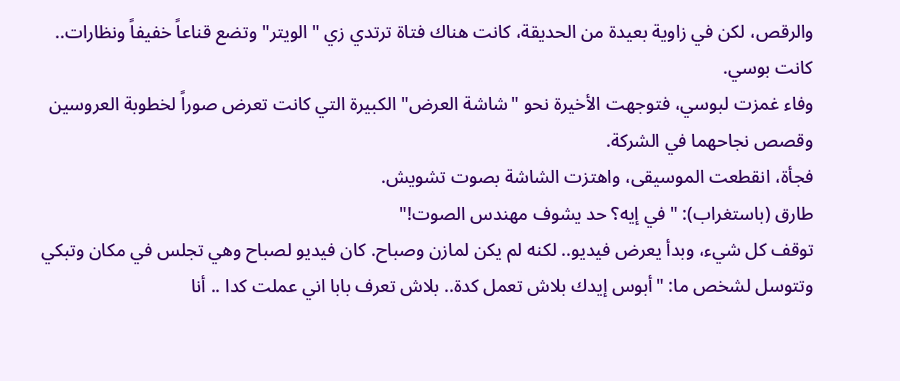والرقص، لكن في زاوية بعيدة من الحديقة، كانت هناك فتاة ترتدي زي "الويتر" وتضع قناعاً خفيفاً ونظارات.. كانت بوسي.
وفاء غمزت لبوسي، فتوجهت الأخيرة نحو "شاشة العرض" الكبيرة التي كانت تعرض صوراً لخطوبة العروسين وقصص نجاحهما في الشركة.
فجأة، انقطعت الموسيقى، واهتزت الشاشة بصوت تشويش.
طارق (باستغراب): "في إيه؟ حد يشوف مهندس الصوت!"
توقف كل شيء، وبدأ يعرض فيديو.. لكنه لم يكن لمازن وصباح. كان فيديو لصباح وهي تجلس في مكان وتبكي وتتوسل لشخص ما: "أبوس إيدك بلاش تعمل كدة.. بلاش تعرف بابا اني عملت كدا .. أنا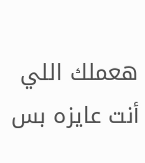هعملك اللي أنت عايزه بس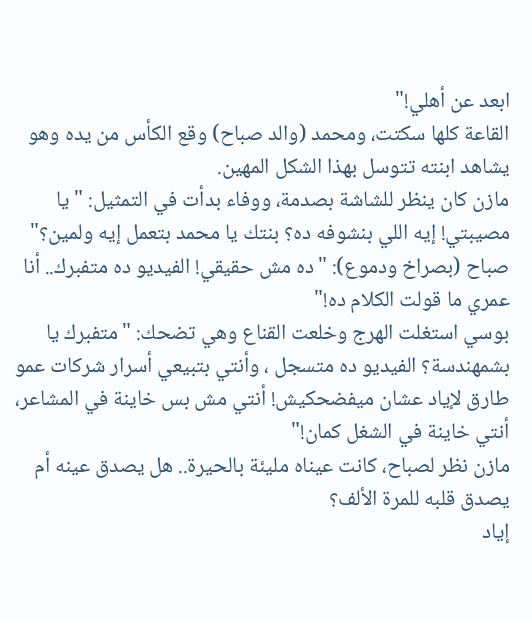ابعد عن أهلي!"
القاعة كلها سكتت، ومحمد (والد صباح) وقع الكأس من يده وهو يشاهد ابنته تتوسل بهذا الشكل المهين.
مازن كان ينظر للشاشة بصدمة، ووفاء بدأت في التمثيل: "يا مصيبتي! إيه اللي بنشوفه ده؟ بنتك يا محمد بتعمل إيه ولمين؟"
صباح (بصراخ ودموع): "ده مش حقيقي! الفيديو ده متفبرك.. أنا عمري ما قولت الكلام ده!"
بوسي استغلت الهرج وخلعت القناع وهي تضحك: "متفبرك يا بشمهندسة؟ الفيديو ده متسجل ، وأنتي بتبيعي أسرار شركات عمو طارق لإياد عشان ميفضحكيش! أنتي مش بس خاينة في المشاعر، أنتي خاينة في الشغل كمان!"
مازن نظر لصباح، كانت عيناه مليئة بالحيرة.. هل يصدق عينه أم يصدق قلبه للمرة الألف؟
إياد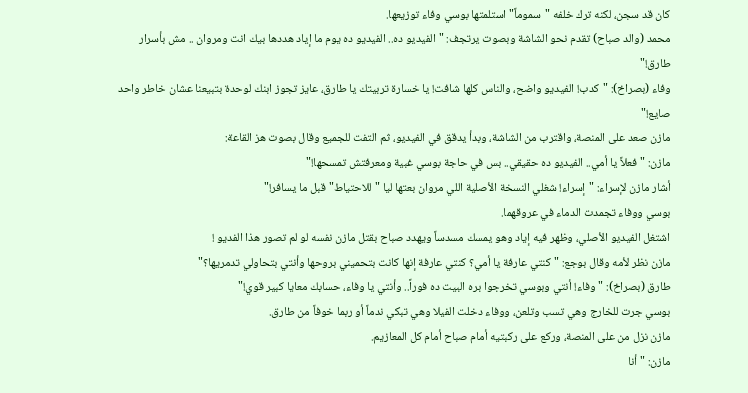كان قد سجن، لكنه ترك خلفه "سموماً" استلمتها بوسي وفاء توزيعها.
محمد (والد صباح) تقدم نحو الشاشة وبصوت يرتجف: "الفيديو ده.. الفيديو ده يوم ما إياد هددها بيك انت ومروان .. مش بأسرار طارق!"
وفاء (بصراخ): "كدب! الفيديو واضح، والناس كلها شافت! يا خسارة تربيتك يا طارق، عايز تجوز ابنك لوحدة بتبيعنا عشان خاطر واحد صايع!"
مازن صعد على المنصة، واقترب من الشاشة، وبدأ يدقق في الفيديو، ثم التفت للجميع وقال بصوت هز القاعة:
مازن: "فعلاً يا أمي.. الفيديو ده حقيقي.. بس في حاجة بوسي غبية ومعرفتش تمسحها!"
أشار مازن لإسراء: "إسراء! شغلي النسخة الأصلية اللي مروان بعتها ليا "للاحتياط" قبل ما يسافر!"
بوسي ووفاء تجمدت الدماء في عروقهما.
اشتغل الفيديو الأصلي، وظهر فيه إياد وهو يمسك مسدساً ويهدد صباح بقتل مازن نفسه لو لم تصور هذا الفديو !
مازن نظر لأمه وقال بوجع: "كنتي عارفة يا أمي؟ كنتي عارفة إنها كانت بتحميني بروحها وأنتي بتحاولي تدمريها؟"
طارق (بصراخ): "وفاء! أنتي وبوسي تخرجوا بره البيت ده فوراً.. وأنتي يا وفاء، حسابك معايا كبير قوي!"
بوسي جرت للخارج وهي تسب وتلعن، ووفاء دخلت الفيلا وهي تبكي ندماً أو ربما خوفاً من طارق.
مازن نزل من على المنصة، وركع على ركبتيه أمام صباح أمام كل المعازيم.
مازن: "أنا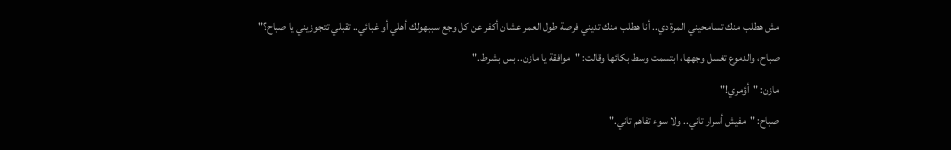مش هطلب منك تسامحيني المرة دي.. أنا هطلب منك تديني فرصة طول العمر عشان أكفر عن كل وجع سببهولك أهلي أو غبائي.. تقبلي تتجوزيني يا صباح؟"
صباح، والدموع تغسل وجهها، ابتسمت وسط بكائها وقالت: "موافقة يا مازن.. بس بشرط."
مازن: "أؤمري!"
صباح: "مفيش أسرار تاني.. ولا سوء تفاهم تاني."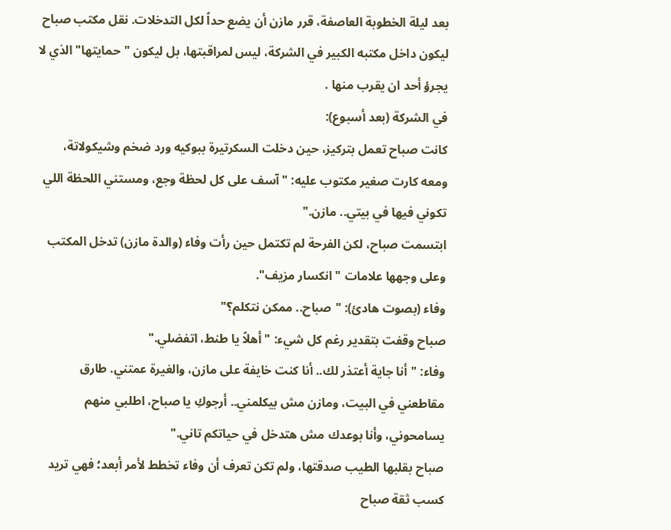بعد ليلة الخطوبة العاصفة، قرر مازن أن يضع حداً لكل التدخلات. نقل مكتب صباح ليكون داخل مكتبه الكبير في الشركة، ليس لمراقبتها، بل ليكون "حمايتها" الذي لا يجرؤ أحد ان يقرب منها .
في الشركة (بعد أسبوع):
كانت صباح تعمل بتركيز، حين دخلت السكرتيرة ببوكيه ورد ضخم وشيكولاتة، ومعه كارت صغير مكتوب عليه: "آسف على كل لحظة وجع، ومستني اللحظة اللي تكوني فيها في بيتي.. مازن."
ابتسمت صباح، لكن الفرحة لم تكتمل حين رأت وفاء (والدة مازن) تدخل المكتب وعلى وجهها علامات "انكسار مزيف".
وفاء (بصوت هادئ): "صباح.. ممكن نتكلم؟"
صباح وقفت بتقدير رغم كل شيء: "أهلاً يا طنط، اتفضلي."
وفاء: "أنا جاية أعتذر لك.. أنا كنت خايفة على مازن، والغيرة عمتني. طارق مقاطعني في البيت، ومازن مش بيكلمني.. أرجوكِ يا صباح، اطلبي منهم يسامحوني، وأنا بوعدك مش هتدخل في حياتكم تاني."
صباح بقلبها الطيب صدقتها، ولم تكن تعرف أن وفاء تخطط لأمر أبعد؛ فهي تريد كسب ثقة صباح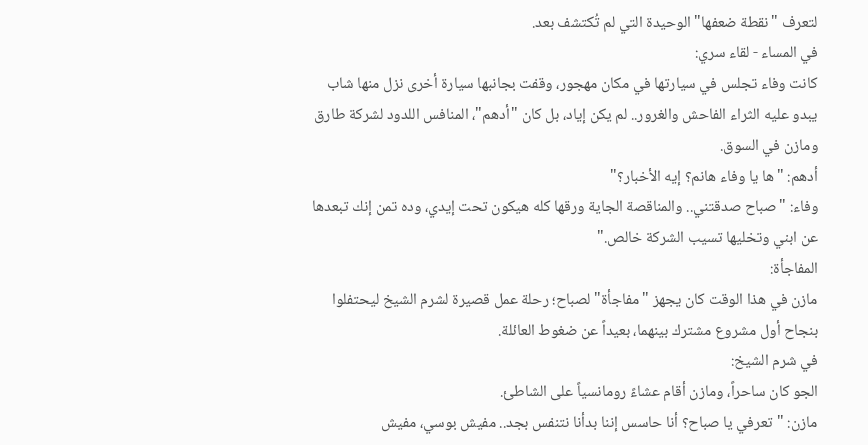لتعرف "نقطة ضعفها" الوحيدة التي لم تُكتشف بعد.
في المساء - لقاء سري:
كانت وفاء تجلس في سيارتها في مكان مهجور، وقفت بجانبها سيارة أخرى نزل منها شاب يبدو عليه الثراء الفاحش والغرور.. لم يكن إياد، بل كان "أدهم"، المنافس اللدود لشركة طارق ومازن في السوق.
أدهم: "ها يا وفاء هانم؟ إيه الأخبار؟"
وفاء: "صباح صدقتني.. والمناقصة الجاية ورقها كله هيكون تحت إيدي، وده تمن إنك تبعدها عن ابني وتخليها تسيب الشركة خالص."
المفاجأة:
مازن في هذا الوقت كان يجهز "مفاجأة" لصباح؛ رحلة عمل قصيرة لشرم الشيخ ليحتفلوا بنجاح أول مشروع مشترك بينهما، بعيداً عن ضغوط العائلة.
في شرم الشيخ:
الجو كان ساحراً، ومازن أقام عشاءً رومانسياً على الشاطئ.
مازن: "تعرفي يا صباح؟ أنا حاسس إننا بدأنا نتنفس بجد.. مفيش بوسي، مفيش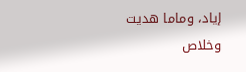إياد، وماما هديت وخلاص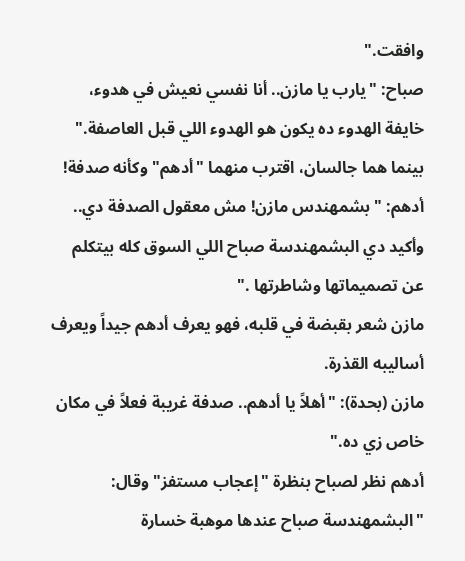وافقت."
صباح: "يارب يا مازن.. أنا نفسي نعيش في هدوء، خايفة الهدوء ده يكون هو الهدوء اللي قبل العاصفة."
بينما هما جالسان، اقترب منهما "أدهم" وكأنه صدفة!
أدهم: "بشمهندس مازن! مش معقول الصدفة دي.. وأكيد دي البشمهندسة صباح اللي السوق كله بيتكلم عن تصميماتها وشاطرتها ."
مازن شعر بقبضة في قلبه، فهو يعرف أدهم جيداً ويعرف أساليبه القذرة.
مازن (بحدة): "أهلاً يا أدهم.. صدفة غريبة فعلاً في مكان خاص زي ده."
أدهم نظر لصباح بنظرة "إعجاب مستفز" وقال: "البشمهندسة صباح عندها موهبة خسارة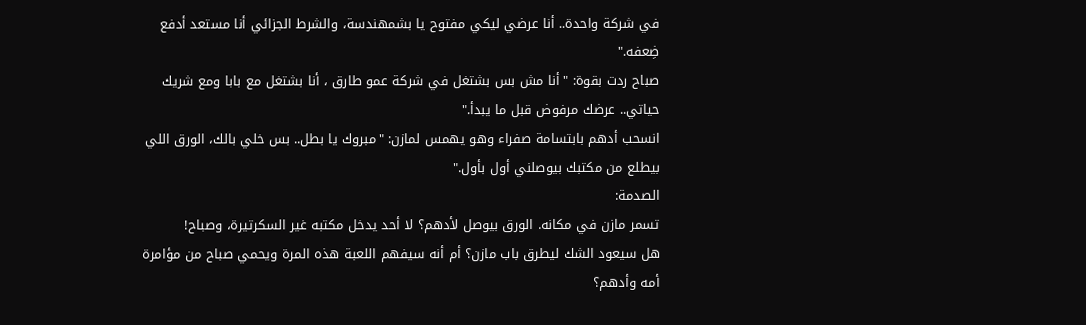في شركة واحدة.. أنا عرضي ليكي مفتوح يا بشمهندسة، والشرط الجزائي أنا مستعد أدفع ضِعفه."
صباح ردت بقوة: "أنا مش بس بشتغل في شركة عمو طارق ، أنا بشتغل مع بابا ومع شريك حياتي.. عرضك مرفوض قبل ما يبدأ."
انسحب أدهم بابتسامة صفراء وهو يهمس لمازن: "مبروك يا بطل.. بس خلي بالك، الورق اللي بيطلع من مكتبك بيوصلني أول بأول."
الصدمة:
تسمر مازن في مكانه. الورق بيوصل لأدهم؟ لا أحد يدخل مكتبه غير السكرتيرة، وصباح!
هل سيعود الشك ليطرق باب مازن؟ أم أنه سيفهم اللعبة هذه المرة ويحمي صباح من مؤامرة أمه وأدهم؟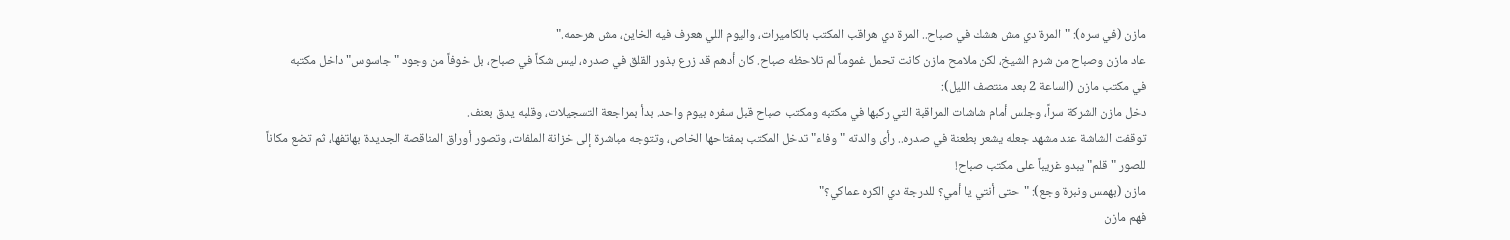مازن (في سره): "المرة دي مش هشك في صباح.. المرة دي هراقب المكتب بالكاميرات، واليوم اللي هعرف فيه الخاين، مش هرحمه."
عاد مازن وصباح من شرم الشيخ، لكن ملامح مازن كانت تحمل غموماً لم تلاحظه صباح. كان أدهم قد زرع بذور القلق في صدره، ليس شكاً في صباح، بل خوفاً من وجود "جاسوس" داخل مكتبه
في مكتب مازن (الساعة 2 بعد منتصف الليل):
دخل مازن الشركة سراً، وجلس أمام شاشات المراقبة التي ركبها في مكتبه ومكتب صباح قبل سفره بيوم واحد. بدأ بمراجعة التسجيلات، وقلبه يدق بعنف.
توقفت الشاشة عند مشهد جعله يشعر بطعنة في صدره.. رأى والدته "وفاء" تدخل المكتب بمفتاحها الخاص، وتتوجه مباشرة إلى خزانة الملفات، وتصور أوراق المناقصة الجديدة بهاتفها، ثم تضع مكاناً للصور "قلم" يبدو غريباً على مكتب صباح!
مازن (بهمس ونبرة وجع): "حتى أنتي يا أمي؟ للدرجة دي الكره عماكي؟"
فهم مازن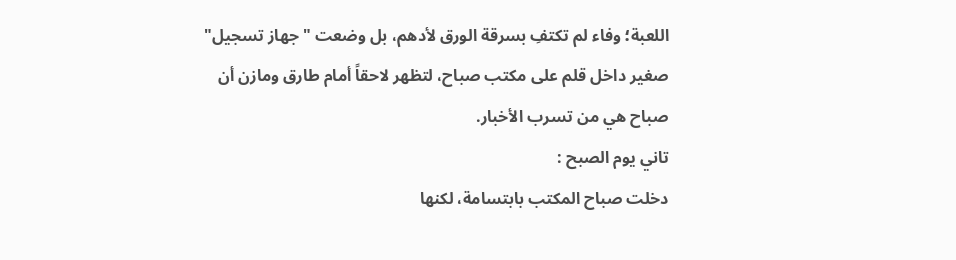اللعبة؛ وفاء لم تكتفِ بسرقة الورق لأدهم، بل وضعت "جهاز تسجيل" صغير داخل قلم على مكتب صباح، لتظهر لاحقاً أمام طارق ومازن أن صباح هي من تسرب الأخبار.
تاني يوم الصبح :
دخلت صباح المكتب بابتسامة، لكنها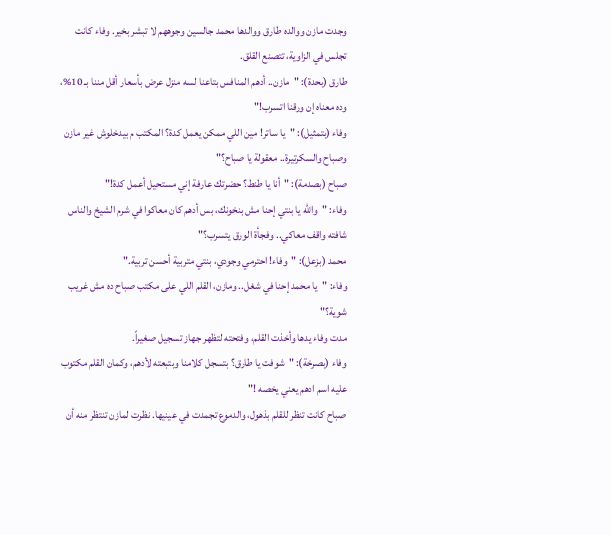وجدت مازن ووالده طارق ووالدها محمد جالسين وجوههم لا تبشر بخير. وفاء كانت تجلس في الزاوية، تتصنع القلق.
طارق (بحدة): "مازن.. أدهم المنافس بتاعنا لسه منزل عرض بأسعار أقل مننا بـ 10%، وده معناه إن ورقنا اتسرب!"
وفاء (بتمثيل): "يا ساتر! مين اللي ممكن يعمل كدة؟ المكتب م بيدخلوش غير مازن وصباح والسكرتيرة.. معقولة يا صباح؟"
صباح (بصدمة): "أنا يا طنط؟ حضرتك عارفة إني مستحيل أعمل كدة!"
وفاء: "والله يا بنتي إحنا مش بنخونك، بس أدهم كان معاكوا في شرم الشيخ والناس شافته واقف معاكي.. وفجأة الورق يتسرب؟"
محمد (بزعل): "وفاء! احترمي وجودي، بنتي متربية أحسن تربية."
وفاء: "يا محمد إحنا في شغل.. ومازن، القلم اللي على مكتب صباح ده مش غريب شوية؟"
مدت وفاء يدها وأخذت القلم، وفتحته لتظهر جهاز تسجيل صغيراً.
وفاء (بصرخة): "شوفت يا طارق؟ بتسجل كلامنا وبتبعته لأدهم، وكمان القلم مكتوب عليه اسم ادهم يعني يخصه !"
صباح كانت تنظر للقلم بذهول، والدموع تجمدت في عينيها. نظرت لمازن تنتظر منه أن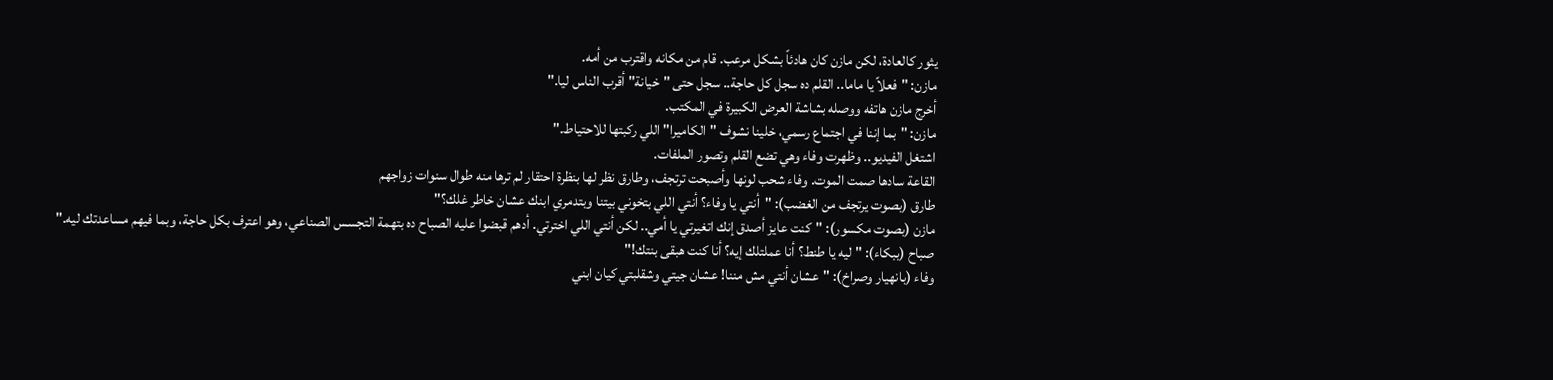يثور كالعادة، لكن مازن كان هادئاً بشكل مرعب. قام من مكانه واقترب من أمه.
مازن: "فعلاً يا ماما.. القلم ده سجل كل حاجة.. سجل حتى "خيانة" أقرب الناس ليا."
أخرج مازن هاتفه ووصله بشاشة العرض الكبيرة في المكتب.
مازن: "بما إننا في اجتماع رسمي، خلينا نشوف "الكاميرا" اللي ركبتها للاحتياط."
اشتغل الفيديو.. وظهرت وفاء وهي تضع القلم وتصور الملفات.
القاعة سادها صمت الموت. وفاء شحب لونها وأصبحت ترتجف، وطارق نظر لها بنظرة احتقار لم ترها منه طوال سنوات زواجهم
طارق (بصوت يرتجف من الغضب): "أنتي يا وفاء؟ أنتي اللي بتخوني بيتنا وبتدمري ابنك عشان خاطر غلك؟"
مازن (بصوت مكسور): "كنت عايز أصدق إنك اتغيرتي يا أمي.. لكن أنتي اللي اخترتي. أدهم قبضوا عليه الصباح ده بتهمة التجسس الصناعي، وهو اعترف بكل حاجة، وبما فيهم مساعدتك ليه."
صباح (ببكاء): "ليه يا طنط؟ أنا عملتلك إيه؟ أنا كنت هبقى بنتك!"
وفاء (بانهيار وصراخ): "عشان أنتي مش مننا! عشان جيتي وشقلبتي كيان ابني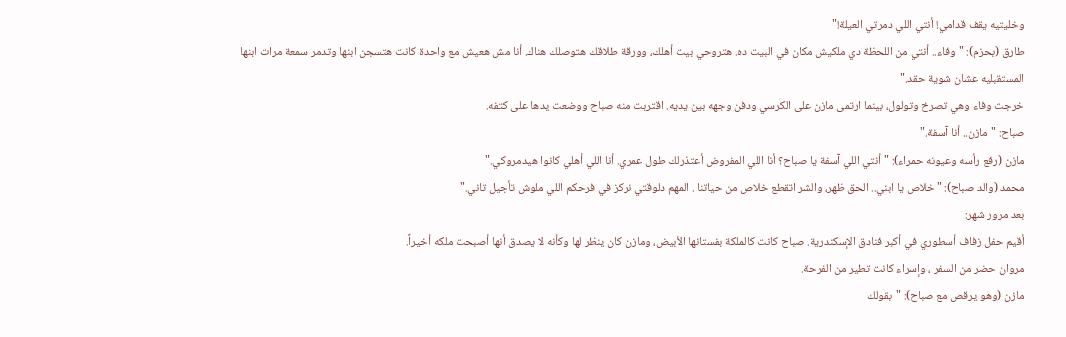وخليتيه يقف قدامي! أنتي اللي دمرتي العيلة!"
طارق (بحزم): "وفاء.. أنتي من اللحظة دي ملكيش مكان في البيت ده. هتروحي بيت أهلك، وورقة طلاقك هتوصلك هناك. أنا مش هعيش مع واحدة كانت هتسجن ابنها وتدمر سمعة مرات ابنها المستقبليه عشان شوية حقد."
خرجت وفاء وهي تصرخ وتولول، بينما ارتمى مازن على الكرسي ودفن وجهه بين يديه. اقتربت منه صباح ووضعت يدها على كتفه.
صباح: "مازن.. أنا آسفة."
مازن (رفع رأسه وعيونه حمراء): "أنتي اللي آسفة يا صباح؟ أنا اللي المفروض أعتذرلك طول عمري. أنا اللي أهلي كانوا هيدمروكي."
محمد (والد صباح): "خلاص يا ابني.. الحق ظهر، والشر اتقطع خلاص من حياتنا . المهم دلوقتي نركز في فرحكم اللي ملوش تأجيل تاني."
بعد مرور شهر:
أقيم حفل زفاف أسطوري في أكبر فنادق الإسكندرية. صباح كانت كالملكة بفستانها الأبيض، ومازن كان ينظر لها وكأنه لا يصدق أنها أصبحت ملكه أخيراً.
مروان حضر من السفر ، وإسراء كانت تطير من الفرحة.
مازن (وهو يرقص مع صباح): "بقولك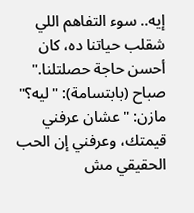إيه.. سوء التفاهم اللي شقلب حياتنا ده، كان أحسن حاجة حصلتلنا."
صباح (بابتسامة): "ليه؟"
مازن: "عشان عرفني قيمتك، وعرفني إن الحب الحقيقي مش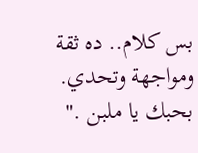بس كلام.. ده ثقة ومواجهة وتحدي. بحبك يا ملبن ."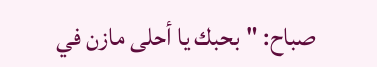صباح: "بحبك يا أحلى مازن في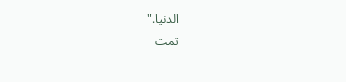الدنيا."
تمت